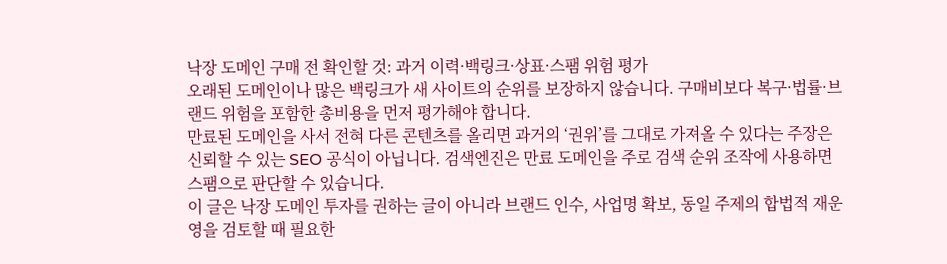낙장 도메인 구매 전 확인할 것: 과거 이력·백링크·상표·스팸 위험 평가
오래된 도메인이나 많은 백링크가 새 사이트의 순위를 보장하지 않습니다. 구매비보다 복구·법률·브랜드 위험을 포함한 총비용을 먼저 평가해야 합니다.
만료된 도메인을 사서 전혀 다른 콘텐츠를 올리면 과거의 ‘권위’를 그대로 가져올 수 있다는 주장은 신뢰할 수 있는 SEO 공식이 아닙니다. 검색엔진은 만료 도메인을 주로 검색 순위 조작에 사용하면 스팸으로 판단할 수 있습니다.
이 글은 낙장 도메인 투자를 권하는 글이 아니라 브랜드 인수, 사업명 확보, 동일 주제의 합법적 재운영을 검토할 때 필요한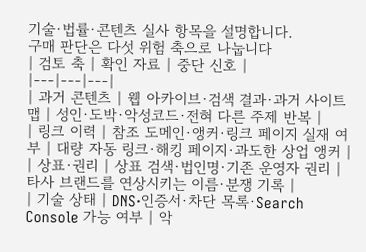기술·법률·콘텐츠 실사 항목을 설명합니다.
구매 판단은 다섯 위험 축으로 나눕니다
| 검토 축 | 확인 자료 | 중단 신호 |
|---|---|---|
| 과거 콘텐츠 | 웹 아카이브·검색 결과·과거 사이트맵 | 성인·도박·악성코드·전혀 다른 주제 반복 |
| 링크 이력 | 참조 도메인·앵커·링크 페이지 실재 여부 | 대량 자동 링크·해킹 페이지·과도한 상업 앵커 |
| 상표·권리 | 상표 검색·법인명·기존 운영자 권리 | 타사 브랜드를 연상시키는 이름·분쟁 기록 |
| 기술 상태 | DNS·인증서·차단 목록·Search Console 가능 여부 | 악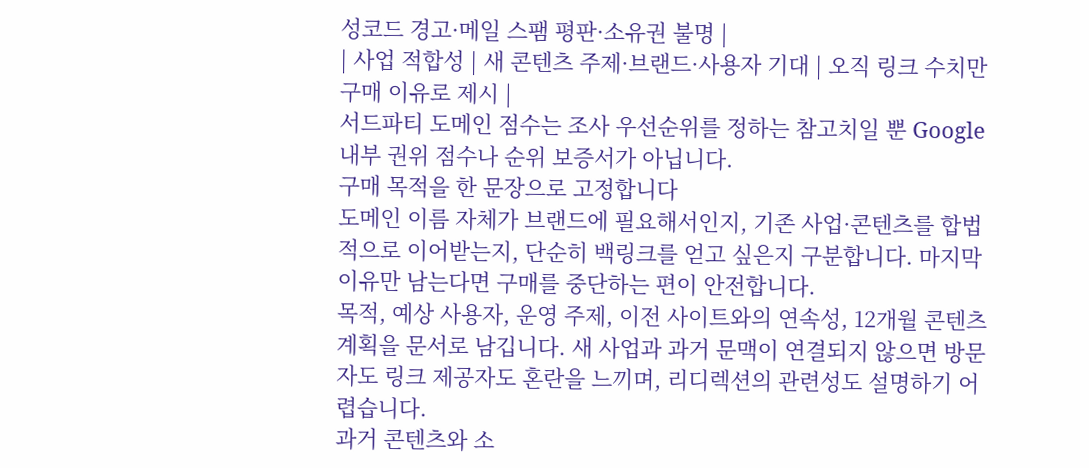성코드 경고·메일 스팸 평판·소유권 불명 |
| 사업 적합성 | 새 콘텐츠 주제·브랜드·사용자 기대 | 오직 링크 수치만 구매 이유로 제시 |
서드파티 도메인 점수는 조사 우선순위를 정하는 참고치일 뿐 Google 내부 권위 점수나 순위 보증서가 아닙니다.
구매 목적을 한 문장으로 고정합니다
도메인 이름 자체가 브랜드에 필요해서인지, 기존 사업·콘텐츠를 합법적으로 이어받는지, 단순히 백링크를 얻고 싶은지 구분합니다. 마지막 이유만 남는다면 구매를 중단하는 편이 안전합니다.
목적, 예상 사용자, 운영 주제, 이전 사이트와의 연속성, 12개월 콘텐츠 계획을 문서로 남깁니다. 새 사업과 과거 문맥이 연결되지 않으면 방문자도 링크 제공자도 혼란을 느끼며, 리디렉션의 관련성도 설명하기 어렵습니다.
과거 콘텐츠와 소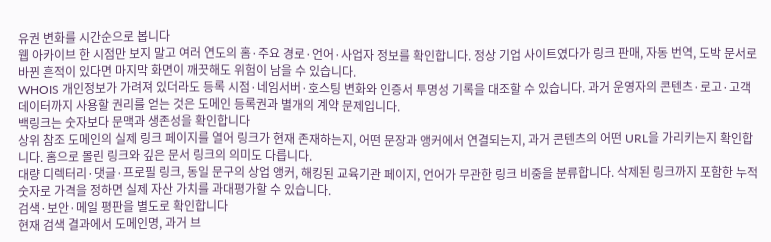유권 변화를 시간순으로 봅니다
웹 아카이브 한 시점만 보지 말고 여러 연도의 홈·주요 경로·언어·사업자 정보를 확인합니다. 정상 기업 사이트였다가 링크 판매, 자동 번역, 도박 문서로 바뀐 흔적이 있다면 마지막 화면이 깨끗해도 위험이 남을 수 있습니다.
WHOIS 개인정보가 가려져 있더라도 등록 시점·네임서버·호스팅 변화와 인증서 투명성 기록을 대조할 수 있습니다. 과거 운영자의 콘텐츠·로고·고객 데이터까지 사용할 권리를 얻는 것은 도메인 등록권과 별개의 계약 문제입니다.
백링크는 숫자보다 문맥과 생존성을 확인합니다
상위 참조 도메인의 실제 링크 페이지를 열어 링크가 현재 존재하는지, 어떤 문장과 앵커에서 연결되는지, 과거 콘텐츠의 어떤 URL을 가리키는지 확인합니다. 홈으로 몰린 링크와 깊은 문서 링크의 의미도 다릅니다.
대량 디렉터리·댓글·프로필 링크, 동일 문구의 상업 앵커, 해킹된 교육기관 페이지, 언어가 무관한 링크 비중을 분류합니다. 삭제된 링크까지 포함한 누적 숫자로 가격을 정하면 실제 자산 가치를 과대평가할 수 있습니다.
검색·보안·메일 평판을 별도로 확인합니다
현재 검색 결과에서 도메인명, 과거 브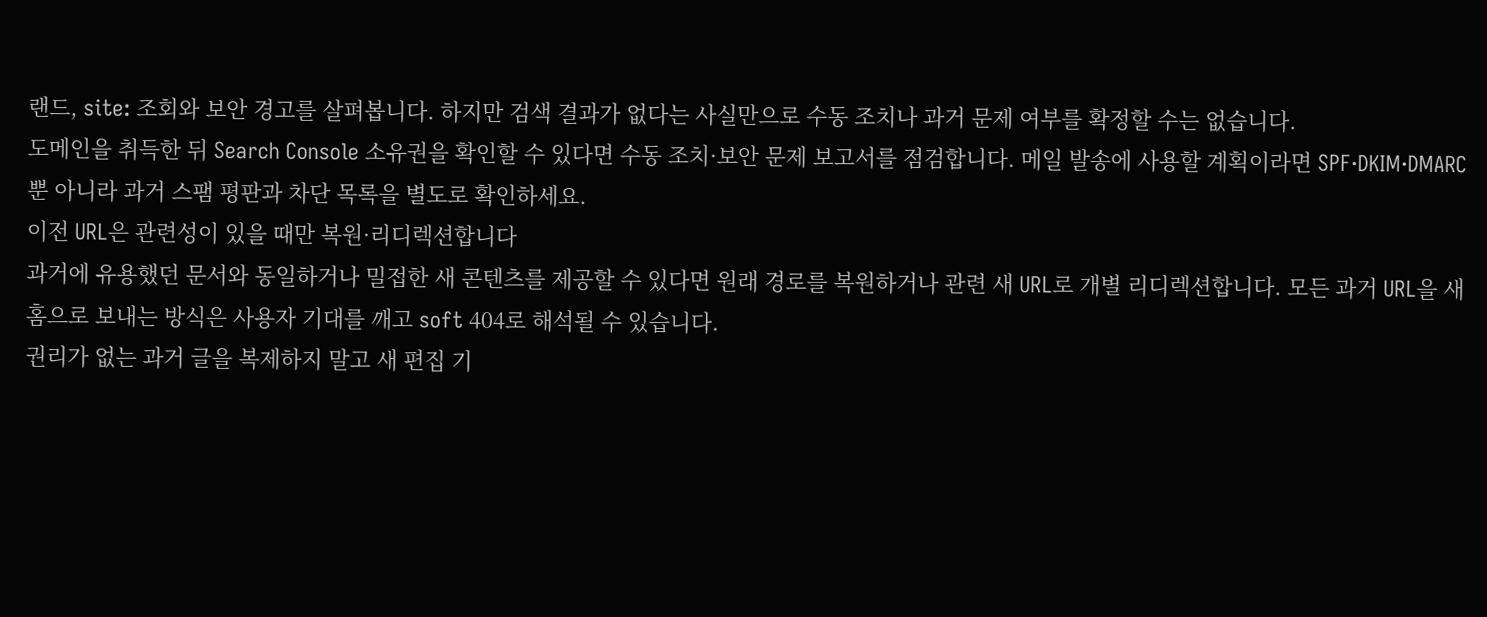랜드, site: 조회와 보안 경고를 살펴봅니다. 하지만 검색 결과가 없다는 사실만으로 수동 조치나 과거 문제 여부를 확정할 수는 없습니다.
도메인을 취득한 뒤 Search Console 소유권을 확인할 수 있다면 수동 조치·보안 문제 보고서를 점검합니다. 메일 발송에 사용할 계획이라면 SPF·DKIM·DMARC뿐 아니라 과거 스팸 평판과 차단 목록을 별도로 확인하세요.
이전 URL은 관련성이 있을 때만 복원·리디렉션합니다
과거에 유용했던 문서와 동일하거나 밀접한 새 콘텐츠를 제공할 수 있다면 원래 경로를 복원하거나 관련 새 URL로 개별 리디렉션합니다. 모든 과거 URL을 새 홈으로 보내는 방식은 사용자 기대를 깨고 soft 404로 해석될 수 있습니다.
권리가 없는 과거 글을 복제하지 말고 새 편집 기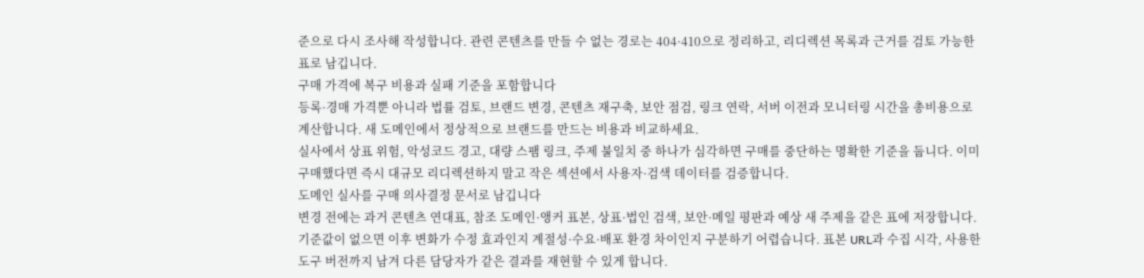준으로 다시 조사해 작성합니다. 관련 콘텐츠를 만들 수 없는 경로는 404·410으로 정리하고, 리디렉션 목록과 근거를 검토 가능한 표로 남깁니다.
구매 가격에 복구 비용과 실패 기준을 포함합니다
등록·경매 가격뿐 아니라 법률 검토, 브랜드 변경, 콘텐츠 재구축, 보안 점검, 링크 연락, 서버 이전과 모니터링 시간을 총비용으로 계산합니다. 새 도메인에서 정상적으로 브랜드를 만드는 비용과 비교하세요.
실사에서 상표 위험, 악성코드 경고, 대량 스팸 링크, 주제 불일치 중 하나가 심각하면 구매를 중단하는 명확한 기준을 둡니다. 이미 구매했다면 즉시 대규모 리디렉션하지 말고 작은 섹션에서 사용자·검색 데이터를 검증합니다.
도메인 실사를 구매 의사결정 문서로 남깁니다
변경 전에는 과거 콘텐츠 연대표, 참조 도메인·앵커 표본, 상표·법인 검색, 보안·메일 평판과 예상 새 주제을 같은 표에 저장합니다. 기준값이 없으면 이후 변화가 수정 효과인지 계절성·수요·배포 환경 차이인지 구분하기 어렵습니다. 표본 URL과 수집 시각, 사용한 도구 버전까지 남겨 다른 담당자가 같은 결과를 재현할 수 있게 합니다.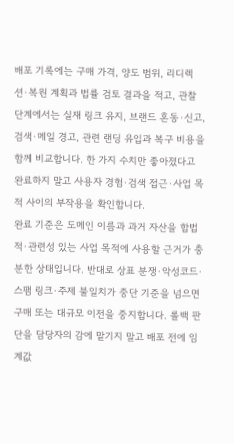배포 기록에는 구매 가격, 양도 범위, 리디렉션·복원 계획과 법률 검토 결과을 적고, 관찰 단계에서는 실재 링크 유지, 브랜드 혼동·신고, 검색·메일 경고, 관련 랜딩 유입과 복구 비용을 함께 비교합니다. 한 가지 수치만 좋아졌다고 완료하지 말고 사용자 경험·검색 접근·사업 목적 사이의 부작용을 확인합니다.
완료 기준은 도메인 이름과 과거 자산을 합법적·관련성 있는 사업 목적에 사용할 근거가 충분한 상태입니다. 반대로 상표 분쟁·악성코드·스팸 링크·주제 불일치가 중단 기준을 넘으면 구매 또는 대규모 이전을 중지합니다. 롤백 판단을 담당자의 감에 맡기지 말고 배포 전에 임계값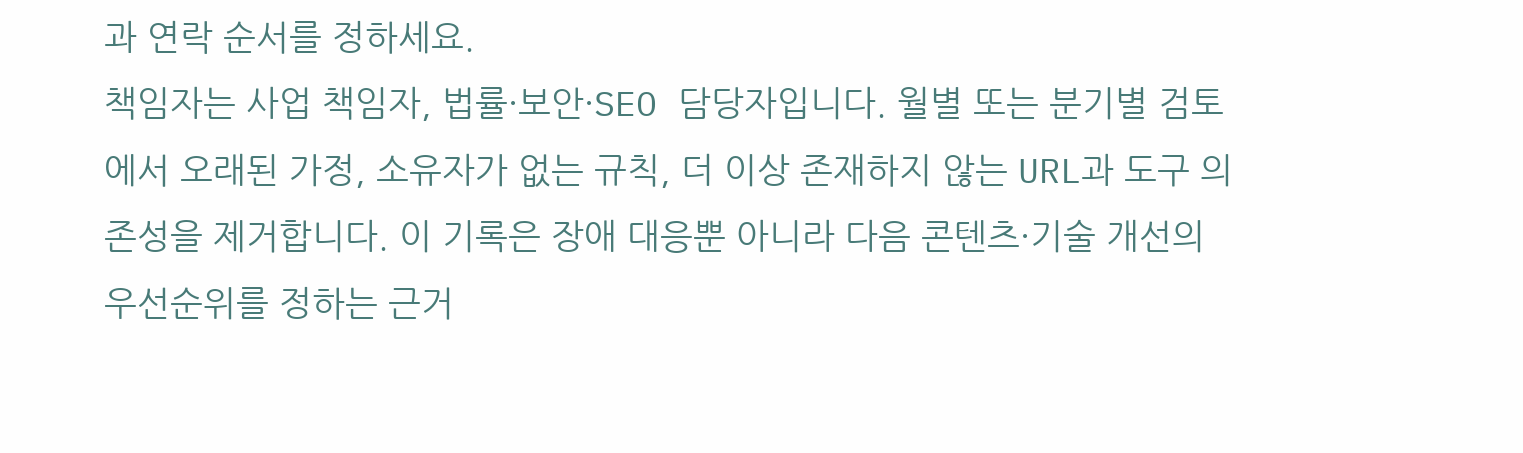과 연락 순서를 정하세요.
책임자는 사업 책임자, 법률·보안·SEO 담당자입니다. 월별 또는 분기별 검토에서 오래된 가정, 소유자가 없는 규칙, 더 이상 존재하지 않는 URL과 도구 의존성을 제거합니다. 이 기록은 장애 대응뿐 아니라 다음 콘텐츠·기술 개선의 우선순위를 정하는 근거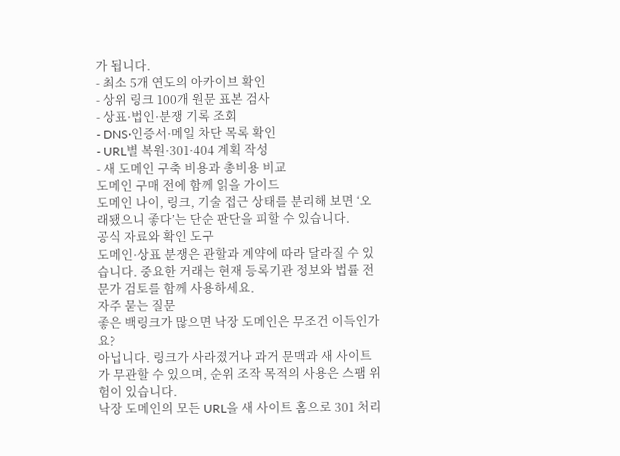가 됩니다.
- 최소 5개 연도의 아카이브 확인
- 상위 링크 100개 원문 표본 검사
- 상표·법인·분쟁 기록 조회
- DNS·인증서·메일 차단 목록 확인
- URL별 복원·301·404 계획 작성
- 새 도메인 구축 비용과 총비용 비교
도메인 구매 전에 함께 읽을 가이드
도메인 나이, 링크, 기술 접근 상태를 분리해 보면 ‘오래됐으니 좋다’는 단순 판단을 피할 수 있습니다.
공식 자료와 확인 도구
도메인·상표 분쟁은 관할과 계약에 따라 달라질 수 있습니다. 중요한 거래는 현재 등록기관 정보와 법률 전문가 검토를 함께 사용하세요.
자주 묻는 질문
좋은 백링크가 많으면 낙장 도메인은 무조건 이득인가요?
아닙니다. 링크가 사라졌거나 과거 문맥과 새 사이트가 무관할 수 있으며, 순위 조작 목적의 사용은 스팸 위험이 있습니다.
낙장 도메인의 모든 URL을 새 사이트 홈으로 301 처리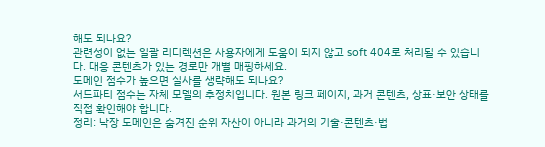해도 되나요?
관련성이 없는 일괄 리디렉션은 사용자에게 도움이 되지 않고 soft 404로 처리될 수 있습니다. 대응 콘텐츠가 있는 경로만 개별 매핑하세요.
도메인 점수가 높으면 실사를 생략해도 되나요?
서드파티 점수는 자체 모델의 추정치입니다. 원본 링크 페이지, 과거 콘텐츠, 상표·보안 상태를 직접 확인해야 합니다.
정리: 낙장 도메인은 숨겨진 순위 자산이 아니라 과거의 기술·콘텐츠·법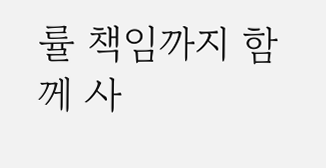률 책임까지 함께 사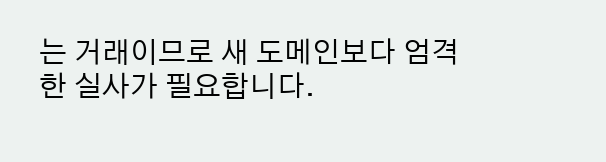는 거래이므로 새 도메인보다 엄격한 실사가 필요합니다.